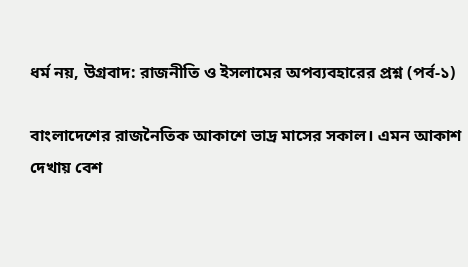ধর্ম নয়, উগ্রবাদ: রাজনীতি ও ইসলামের অপব্যবহারের প্রশ্ন (পর্ব-১)

বাংলাদেশের রাজনৈতিক আকাশে ভাদ্র মাসের সকাল। এমন আকাশ দেখায় বেশ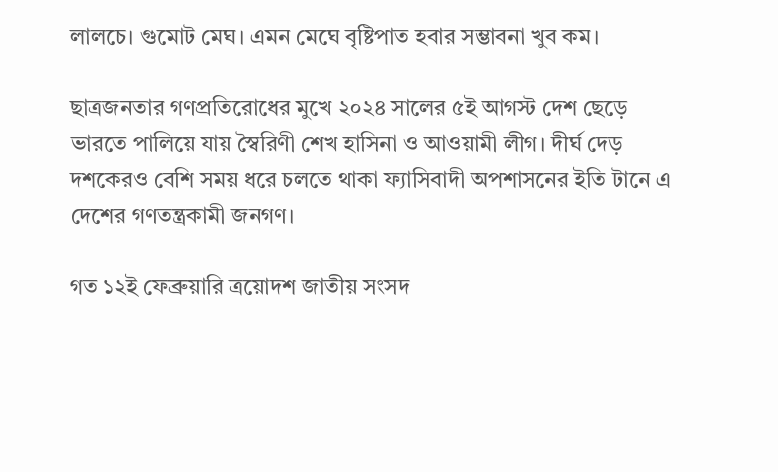লালচে। গুমোট মেঘ। এমন মেঘে বৃষ্টিপাত হবার সম্ভাবনা খুব কম।

ছাত্রজনতার গণপ্রতিরোধের মুখে ২০২৪ সালের ৫ই আগস্ট দেশ ছেড়ে ভারতে পালিয়ে যায় স্বৈরিণী শেখ হাসিনা ও আওয়ামী লীগ। দীর্ঘ দেড় দশকেরও বেশি সময় ধরে চলতে থাকা ফ্যাসিবাদী অপশাসনের ইতি টানে এ দেশের গণতন্ত্রকামী জনগণ।

গত ১২ই ফেব্রুয়ারি ত্রয়োদশ জাতীয় সংসদ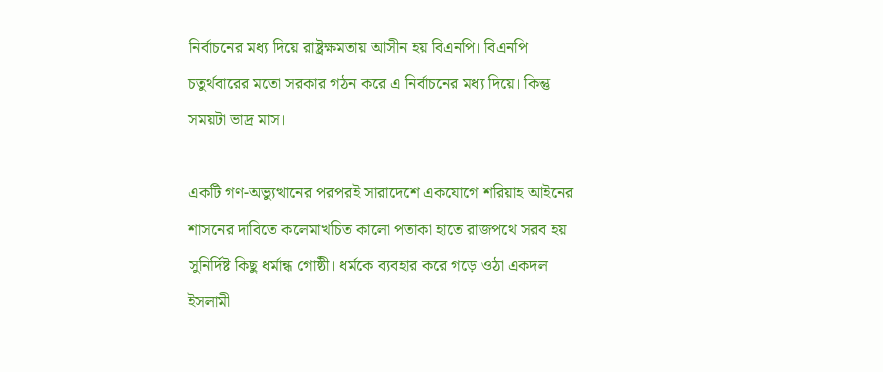নির্বাচনের মধ্য দিয়ে রাষ্ট্রক্ষমতায় আসীন হয় বিএনপি। বিএনপি চতুর্থবারের মতো সরকার গঠন করে এ নির্বাচনের মধ্য দিয়ে। কিন্তু সময়টা ভাদ্র মাস।

একটি গণ-অভ্যুত্থানের পরপরই সারাদেশে একযোগে শরিয়াহ আইনের শাসনের দাবিতে কলেমাখচিত কালো পতাকা হাতে রাজপথে সরব হয় সুনির্দিষ্ট কিছু ধর্মান্ধ গোষ্ঠী। ধর্মকে ব্যবহার করে গড়ে ওঠা একদল ইসলামী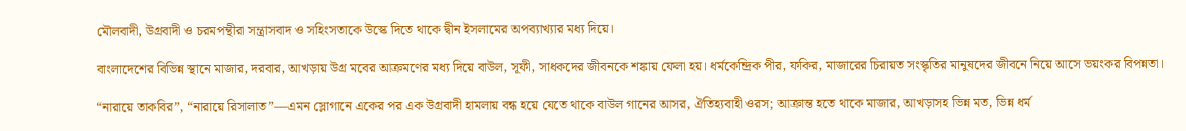মৌলবাদী, উগ্রবাদী ও চরমপন্থীরা সন্ত্রাসবাদ ও সহিংসতাকে উস্কে দিতে থাকে দ্বীন ইসলামের অপব্যাখ্যার মধ্য দিয়ে।

বাংলাদেশের বিভিন্ন স্থানে মাজার, দরবার, আখড়ায় উগ্র মবের আক্রমণের মধ্য দিয়ে বাউল, সূফী, সাধকদের জীবনকে শঙ্কায় ফেলা হয়। ধর্মকেন্দ্রিক পীর, ফকির, মাজারের চিরায়ত সংস্কৃতির মানুষদের জীবনে নিয়ে আসে ভয়ংকর বিপন্নতা।

“নারায়ে তাকবির”, “নারায়ে রিসালাত”—এমন স্লোগানে একের পর এক উগ্রবাদী হামলায় বন্ধ হয়ে যেতে থাকে বাউল গানের আসর, ঐতিহ্যবাহী ওরস; আক্রান্ত হতে থাকে মাজার, আখড়াসহ ভিন্ন মত, ভিন্ন ধর্ম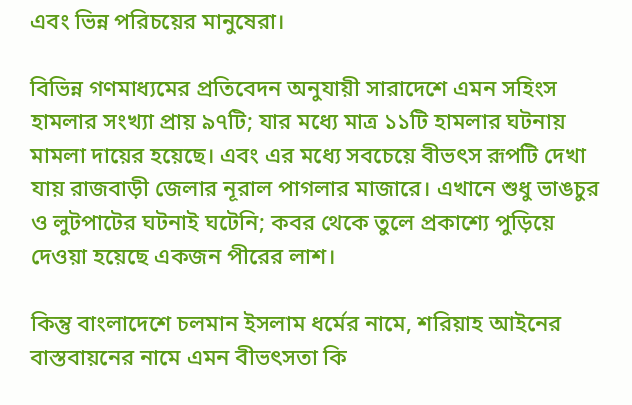এবং ভিন্ন পরিচয়ের মানুষেরা।

বিভিন্ন গণমাধ্যমের প্রতিবেদন অনুযায়ী সারাদেশে এমন সহিংস হামলার সংখ্যা প্রায় ৯৭টি; যার মধ্যে মাত্র ১১টি হামলার ঘটনায় মামলা দায়ের হয়েছে। এবং এর মধ্যে সবচেয়ে বীভৎস রূপটি দেখা যায় রাজবাড়ী জেলার নূরাল পাগলার মাজারে। এখানে শুধু ভাঙচুর ও লুটপাটের ঘটনাই ঘটেনি; কবর থেকে তুলে প্রকাশ্যে পুড়িয়ে দেওয়া হয়েছে একজন পীরের লাশ।

কিন্তু বাংলাদেশে চলমান ইসলাম ধর্মের নামে, শরিয়াহ আইনের বাস্তবায়নের নামে এমন বীভৎসতা কি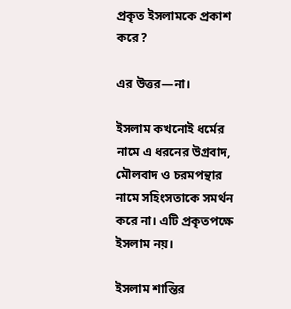প্রকৃত ইসলামকে প্রকাশ করে?

এর উত্তর—না।

ইসলাম কখনোই ধর্মের নামে এ ধরনের উগ্রবাদ, মৌলবাদ ও চরমপন্থার নামে সহিংসতাকে সমর্থন করে না। এটি প্রকৃতপক্ষে ইসলাম নয়।

ইসলাম শান্তির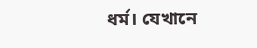ধর্ম। যেখানে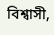বিশ্বাসী,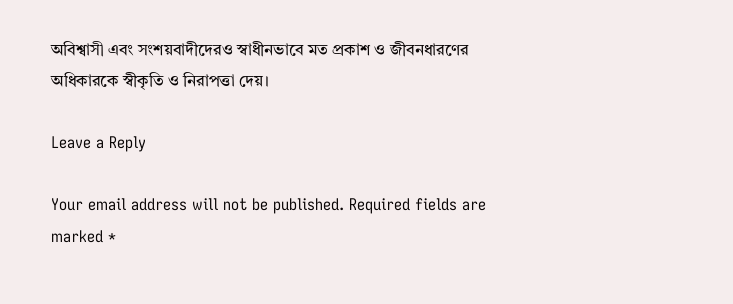অবিশ্বাসী এবং সংশয়বাদীদেরও স্বাধীনভাবে মত প্রকাশ ও জীবনধারণের অধিকারকে স্বীকৃতি ও নিরাপত্তা দেয়।

Leave a Reply

Your email address will not be published. Required fields are marked *